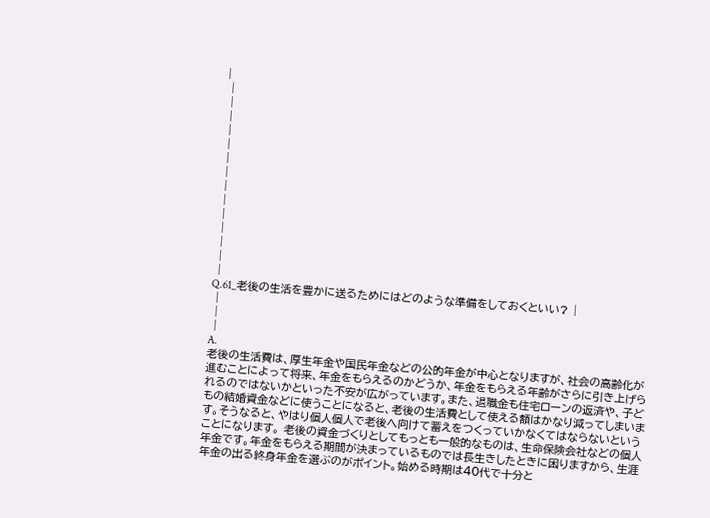|
 |
 |
 |
 |
 |
 |
 |
 |
 |
 |
 |
 |
 |
 |
Q.61_老後の生活を豊かに送るためにはどのような準備をしておくといい? |
 |
 |
 |
A.
老後の生活費は、厚生年金や国民年金などの公的年金が中心となりますが、社会の高齢化が進むことによって将来、年金をもらえるのかどうか、年金をもらえる年齢がさらに引き上げられるのではないかといった不安が広がっています。また、退職金も住宅ローンの返済や、子どもの結婚資金などに使うことになると、老後の生活費として使える額はかなり減ってしまいます。そうなると、やはり個人個人で老後へ向けて蓄えをつくっていかなくてはならないということになります。 老後の資金づくりとしてもっとも一般的なものは、生命保険会社などの個人年金です。年金をもらえる期間が決まっているものでは長生きしたときに困りますから、生涯年金の出る終身年金を選ぶのがポイント。始める時期は40代で十分と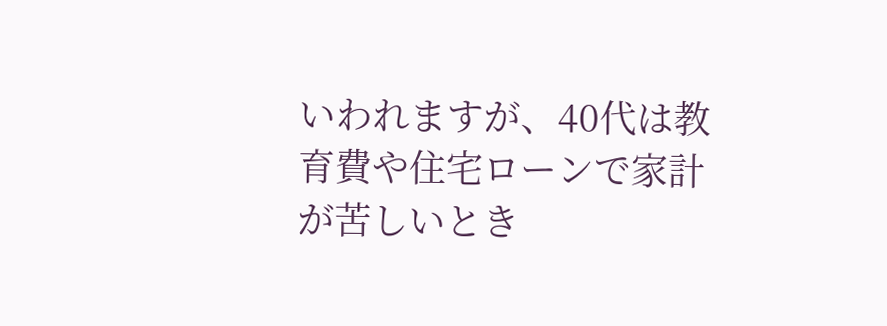いわれますが、40代は教育費や住宅ローンで家計が苦しいとき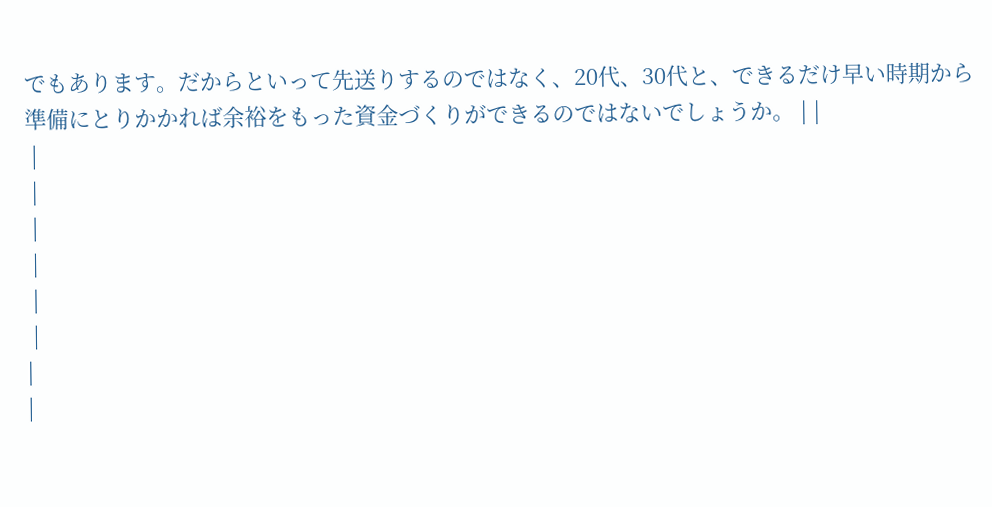でもあります。だからといって先送りするのではなく、20代、30代と、できるだけ早い時期から準備にとりかかれば余裕をもった資金づくりができるのではないでしょうか。 | |
 |
 |
 |
 |
 |
 |
|
|